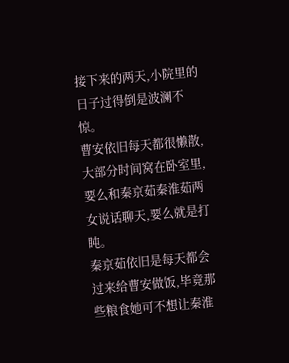接下来的两天,小院里的日子过得倒是波澜不惊。
曹安依旧每天都很懒散,大部分时间窝在卧室里,要么和秦京茹秦淮茹两女说话聊天,要么就是打盹。
秦京茹依旧是每天都会过来给曹安做饭,毕竟那些粮食她可不想让秦淮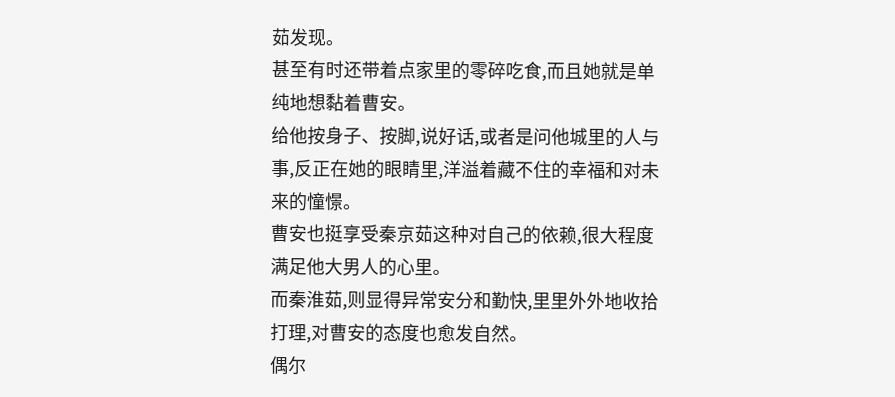茹发现。
甚至有时还带着点家里的零碎吃食,而且她就是单纯地想黏着曹安。
给他按身子、按脚,说好话,或者是问他城里的人与事,反正在她的眼睛里,洋溢着藏不住的幸福和对未来的憧憬。
曹安也挺享受秦京茹这种对自己的依赖,很大程度满足他大男人的心里。
而秦淮茹,则显得异常安分和勤快,里里外外地收拾打理,对曹安的态度也愈发自然。
偶尔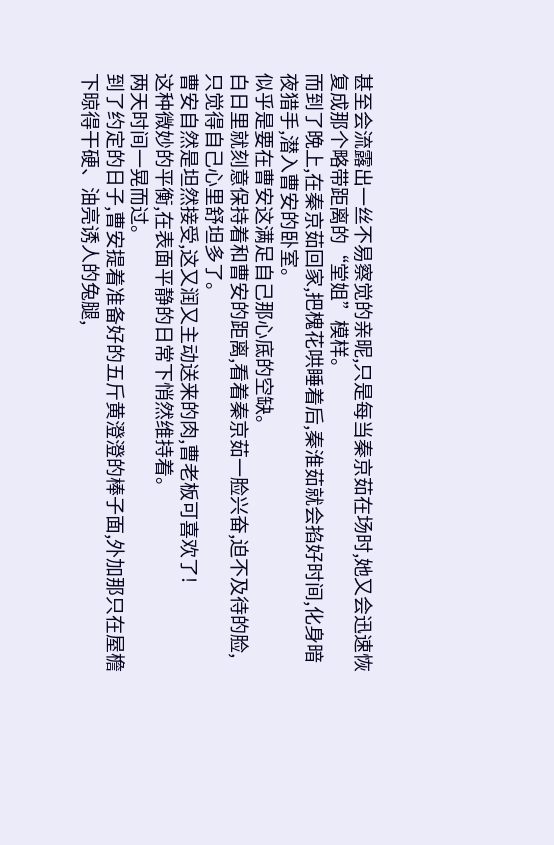甚至会流露出一丝不易察觉的亲昵,只是每当秦京茹在场时,她又会迅速恢复成那个略带距离的“堂姐”模样。
而到了晚上,在秦京茹回家,把槐花哄睡着后,秦淮茹就会掐好时间,化身暗夜猎手,潜入曹安的卧室。
似乎是要在曹安这满足自己那心底的空缺。
白日里就刻意保持着和曹安的距离,看着秦京茹一脸兴奋,迫不及待的脸,只觉得自己心里舒坦多了。
曹安自然是坦然接受,这又润又主动送来的肉,曹老板可喜欢了!
这种微妙的平衡,在表面平静的日常下悄然维持着。
两天时间一晃而过。
到了约定的日子,曹安提着准备好的五斤黄澄澄的棒子面,外加那只在屋檐下晾得干硬、油亮诱人的兔腿,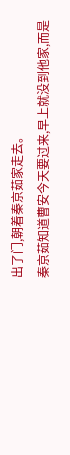出了门,朝着秦京茹家走去。
秦京茹知道曹安今天要过来,早上就没到他家,而是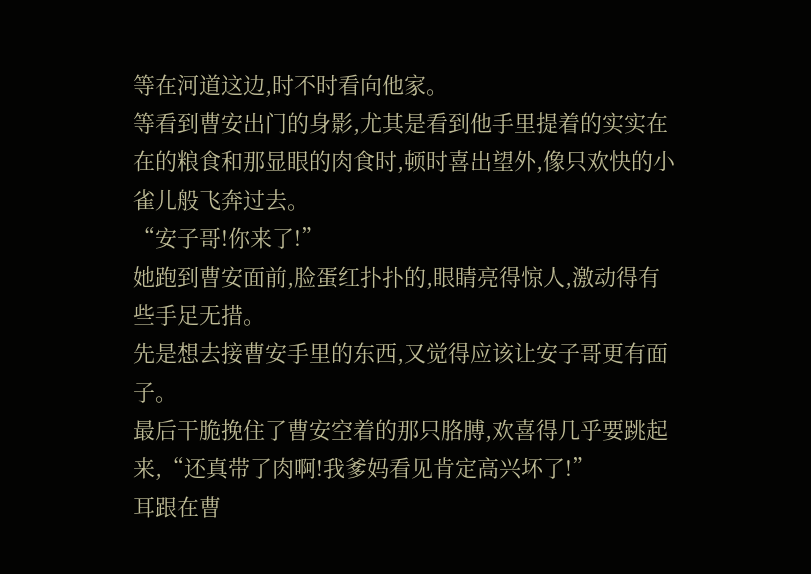等在河道这边,时不时看向他家。
等看到曹安出门的身影,尤其是看到他手里提着的实实在在的粮食和那显眼的肉食时,顿时喜出望外,像只欢快的小雀儿般飞奔过去。
“安子哥!你来了!”
她跑到曹安面前,脸蛋红扑扑的,眼睛亮得惊人,激动得有些手足无措。
先是想去接曹安手里的东西,又觉得应该让安子哥更有面子。
最后干脆挽住了曹安空着的那只胳膊,欢喜得几乎要跳起来,“还真带了肉啊!我爹妈看见肯定高兴坏了!”
耳跟在曹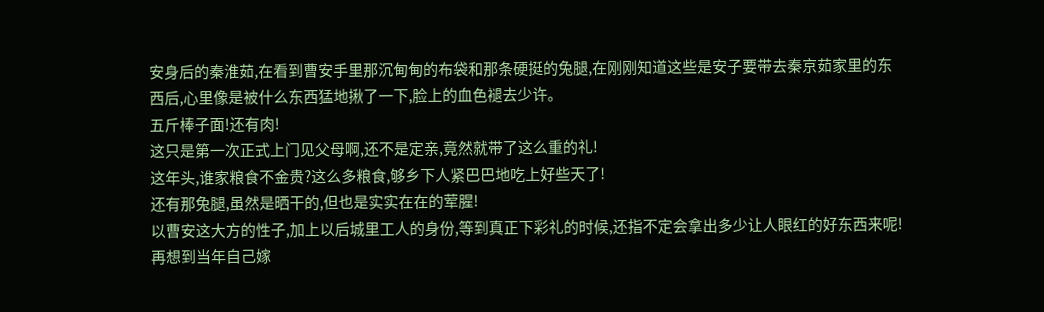安身后的秦淮茹,在看到曹安手里那沉甸甸的布袋和那条硬挺的兔腿,在刚刚知道这些是安子要带去秦京茹家里的东西后,心里像是被什么东西猛地揪了一下,脸上的血色褪去少许。
五斤棒子面!还有肉!
这只是第一次正式上门见父母啊,还不是定亲,竟然就带了这么重的礼!
这年头,谁家粮食不金贵?这么多粮食,够乡下人紧巴巴地吃上好些天了!
还有那兔腿,虽然是晒干的,但也是实实在在的荤腥!
以曹安这大方的性子,加上以后城里工人的身份,等到真正下彩礼的时候,还指不定会拿出多少让人眼红的好东西来呢!
再想到当年自己嫁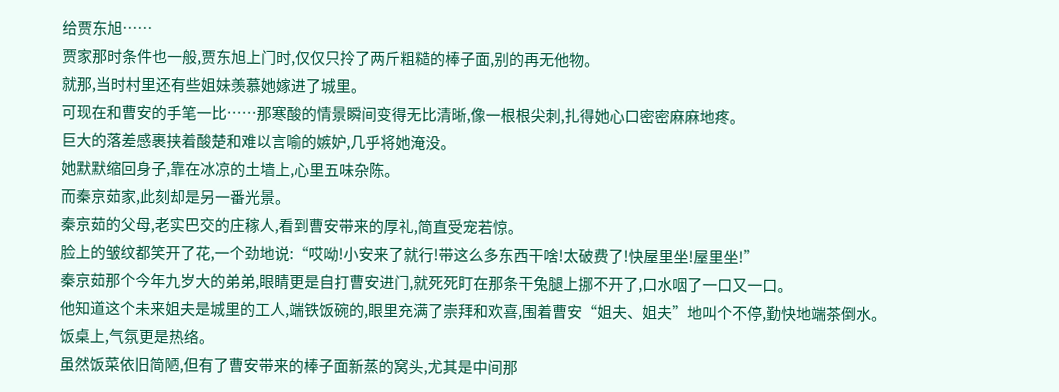给贾东旭……
贾家那时条件也一般,贾东旭上门时,仅仅只拎了两斤粗糙的棒子面,别的再无他物。
就那,当时村里还有些姐妹羡慕她嫁进了城里。
可现在和曹安的手笔一比……那寒酸的情景瞬间变得无比清晰,像一根根尖刺,扎得她心口密密麻麻地疼。
巨大的落差感裹挟着酸楚和难以言喻的嫉妒,几乎将她淹没。
她默默缩回身子,靠在冰凉的土墙上,心里五味杂陈。
而秦京茹家,此刻却是另一番光景。
秦京茹的父母,老实巴交的庄稼人,看到曹安带来的厚礼,简直受宠若惊。
脸上的皱纹都笑开了花,一个劲地说:“哎呦!小安来了就行!带这么多东西干啥!太破费了!快屋里坐!屋里坐!”
秦京茹那个今年九岁大的弟弟,眼睛更是自打曹安进门,就死死盯在那条干兔腿上挪不开了,口水咽了一口又一口。
他知道这个未来姐夫是城里的工人,端铁饭碗的,眼里充满了崇拜和欢喜,围着曹安“姐夫、姐夫”地叫个不停,勤快地端茶倒水。
饭桌上,气氛更是热络。
虽然饭菜依旧简陋,但有了曹安带来的棒子面新蒸的窝头,尤其是中间那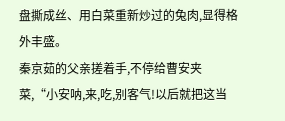盘撕成丝、用白菜重新炒过的兔肉,显得格外丰盛。
秦京茹的父亲搓着手,不停给曹安夹菜,“小安呐,来,吃,别客气!以后就把这当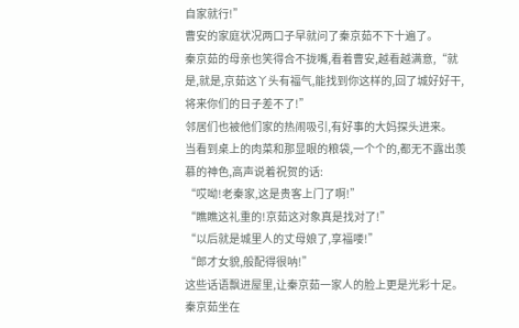自家就行!”
曹安的家庭状况两口子早就问了秦京茹不下十遍了。
秦京茹的母亲也笑得合不拢嘴,看着曹安,越看越满意,“就是,就是,京茹这丫头有福气,能找到你这样的,回了城好好干,将来你们的日子差不了!”
邻居们也被他们家的热闹吸引,有好事的大妈探头进来。
当看到桌上的肉菜和那显眼的粮袋,一个个的,都无不露出羡慕的神色,高声说着祝贺的话:
“哎呦!老秦家,这是贵客上门了啊!”
“瞧瞧这礼重的!京茹这对象真是找对了!”
“以后就是城里人的丈母娘了,享福喽!”
“郎才女貌,般配得很呐!”
这些话语飘进屋里,让秦京茹一家人的脸上更是光彩十足。
秦京茹坐在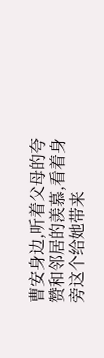曹安身边,听着父母的夸赞和邻居的羡慕,看着身旁这个给她带来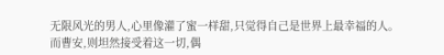无限风光的男人,心里像灌了蜜一样甜,只觉得自己是世界上最幸福的人。
而曹安,则坦然接受着这一切,偶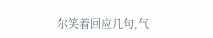尔笑着回应几句,气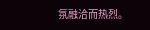氛融洽而热烈。